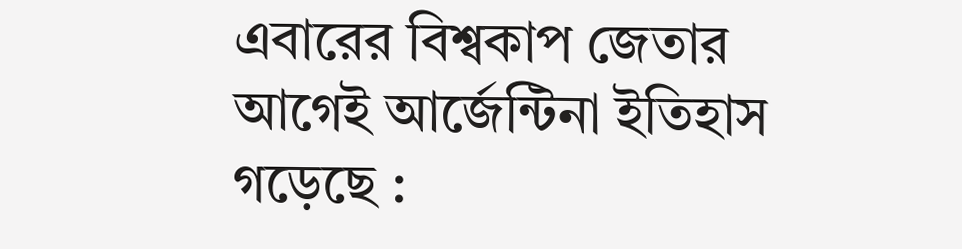এবারের বিশ্বকাপ জেতার আগেই আর্জেন্টিনা ইতিহাস গড়েছে :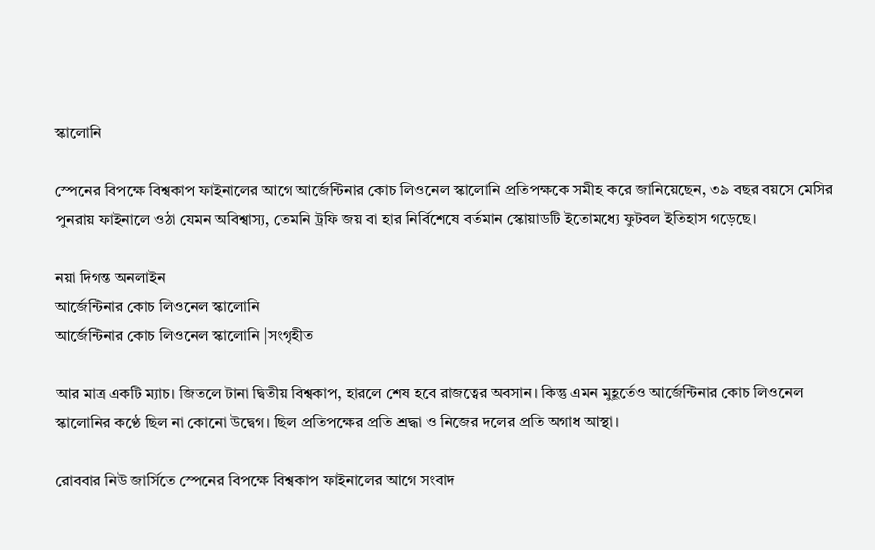স্কালোনি

স্পেনের বিপক্ষে বিশ্বকাপ ফাইনালের আগে আর্জেন্টিনার কোচ লিওনেল স্কালোনি প্রতিপক্ষকে সমীহ করে জানিয়েছেন, ৩৯ বছর বয়সে মেসির পুনরায় ফাইনালে ওঠা যেমন অবিশ্বাস্য, তেমনি ট্রফি জয় বা হার নির্বিশেষে বর্তমান স্কোয়াডটি ইতোমধ্যে ফুটবল ইতিহাস গড়েছে।

নয়া দিগন্ত অনলাইন
আর্জেন্টিনার কোচ লিওনেল স্কালোনি
আর্জেন্টিনার কোচ লিওনেল স্কালোনি |সংগৃহীত

আর মাত্র একটি ম্যাচ। জিতলে টানা দ্বিতীয় বিশ্বকাপ, হারলে শেষ হবে রাজত্বের অবসান। কিন্তু এমন মুহূর্তেও আর্জেন্টিনার কোচ লিওনেল স্কালোনির কণ্ঠে ছিল না কোনো উদ্বেগ। ছিল প্রতিপক্ষের প্রতি শ্রদ্ধা ও নিজের দলের প্রতি অগাধ আস্থা।

রোববার নিউ জার্সিতে স্পেনের বিপক্ষে বিশ্বকাপ ফাইনালের আগে সংবাদ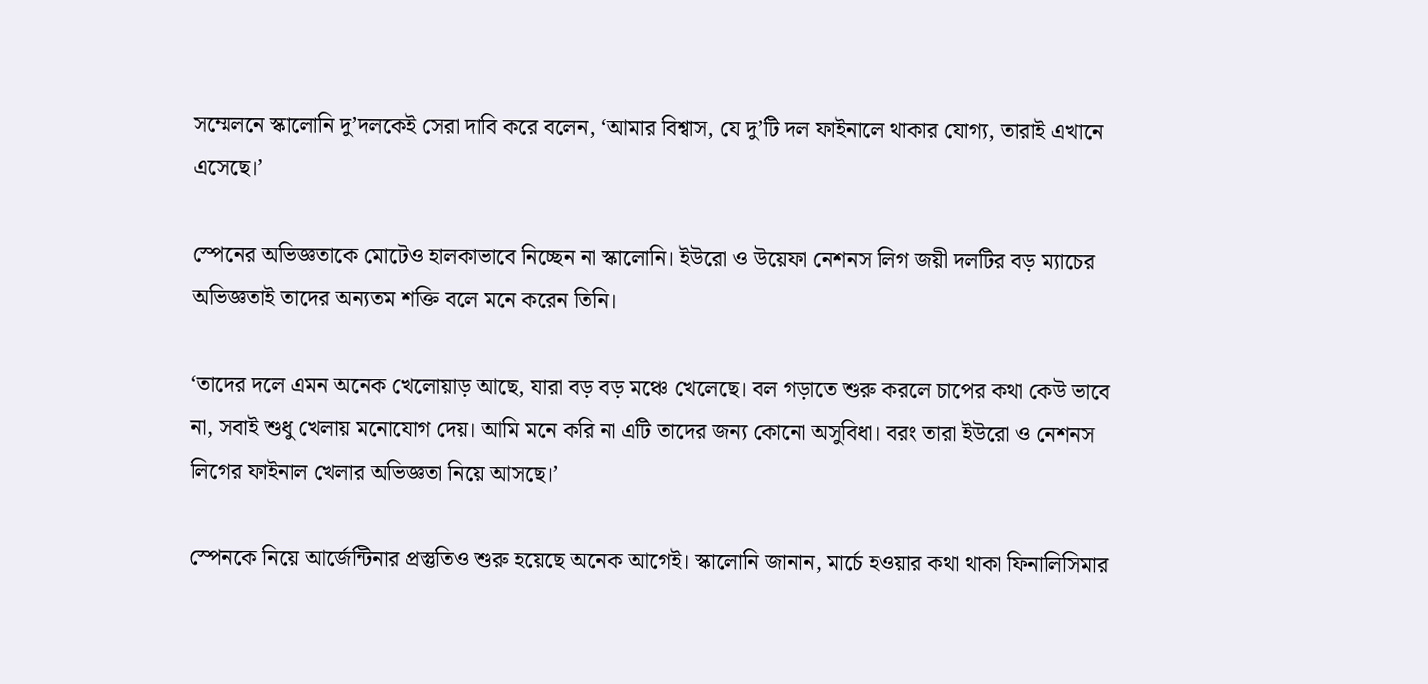সম্মেলনে স্কালোনি দু’দলকেই সেরা দাবি করে বলেন, ‘আমার বিশ্বাস, যে দু’টি দল ফাইনালে থাকার যোগ্য, তারাই এখানে এসেছে।’

স্পেনের অভিজ্ঞতাকে মোটেও হালকাভাবে নিচ্ছেন না স্কালোনি। ইউরো ও উয়েফা নেশনস লিগ জয়ী দলটির বড় ম্যাচের অভিজ্ঞতাই তাদের অন্যতম শক্তি বলে মনে করেন তিনি।

‘তাদের দলে এমন অনেক খেলোয়াড় আছে, যারা বড় বড় মঞ্চে খেলেছে। বল গড়াতে শুরু করলে চাপের কথা কেউ ভাবে না, সবাই শুধু খেলায় মনোযোগ দেয়। আমি মনে করি না এটি তাদের জন্য কোনো অসুবিধা। বরং তারা ইউরো ও নেশনস লিগের ফাইনাল খেলার অভিজ্ঞতা নিয়ে আসছে।’

স্পেনকে নিয়ে আর্জেন্টিনার প্রস্তুতিও শুরু হয়েছে অনেক আগেই। স্কালোনি জানান, মার্চে হওয়ার কথা থাকা ফিনালিসিমার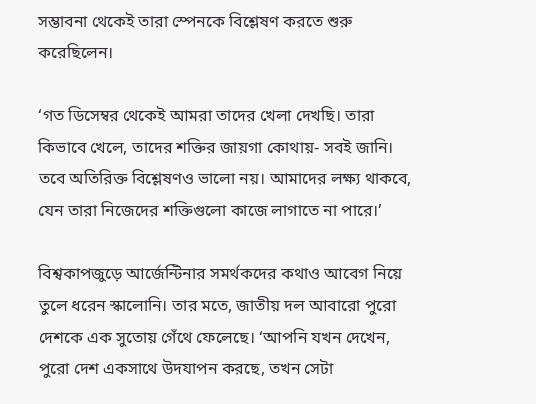সম্ভাবনা থেকেই তারা স্পেনকে বিশ্লেষণ করতে শুরু করেছিলেন।

‘গত ডিসেম্বর থেকেই আমরা তাদের খেলা দেখছি। তারা কিভাবে খেলে, তাদের শক্তির জায়গা কোথায়- সবই জানি। তবে অতিরিক্ত বিশ্লেষণও ভালো নয়। আমাদের লক্ষ্য থাকবে, যেন তারা নিজেদের শক্তিগুলো কাজে লাগাতে না পারে।’

বিশ্বকাপজুড়ে আর্জেন্টিনার সমর্থকদের কথাও আবেগ নিয়ে তুলে ধরেন স্কালোনি। তার মতে, জাতীয় দল আবারো পুরো দেশকে এক সুতোয় গেঁথে ফেলেছে। ‘আপনি যখন দেখেন, পুরো দেশ একসাথে উদযাপন করছে, তখন সেটা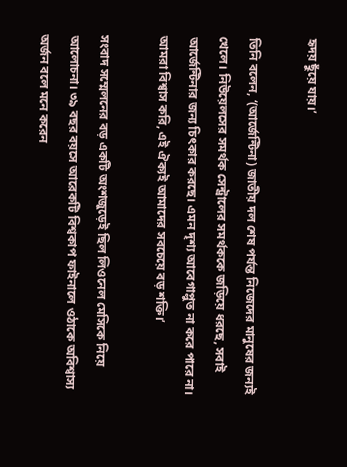হৃদয় ছুঁয়ে যায়।’

তিনি বলেন, ‘(আর্জেন্টিনা) জাতীয় দল শেষ পর্যন্ত নিজেদের মানুষের জন্যই খেলে। নিউয়েলসের সমর্থক সেন্ট্রালের সমর্থককে জড়িয়ে ধরছে, সবাই আর্জেন্টিনার জন্য চিৎকার করছে। এমন দৃশ্য আবেগাপ্লুত না করে পারে না। আমরা বিশ্বাস করি, এই ঐক্যই আমাদের সবচেয়ে বড় শক্তি।’

সংবাদ সম্মেলনের বড় একটি অংশজুড়েই ছিল লিওনেল মেসিকে নিয়ে আলোচনা। ৩৯ বছর বয়সে আরেকটি বিশ্বকাপ ফাইনালে ওঠাকে অবিশ্বাস্য অর্জন বলে মনে করেন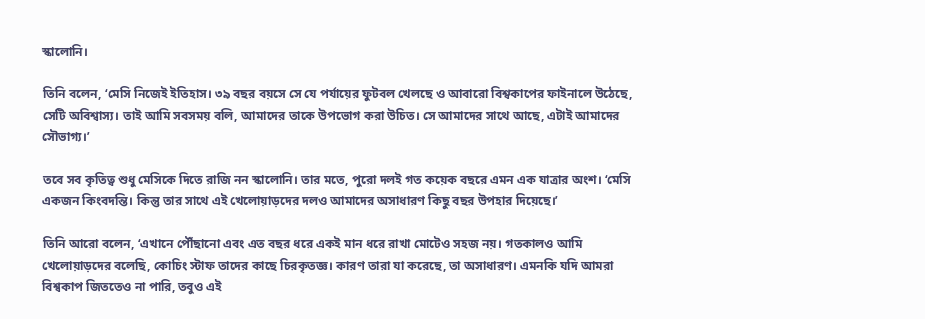স্কালোনি।

তিনি বলেন, ‘মেসি নিজেই ইতিহাস। ৩৯ বছর বয়সে সে যে পর্যায়ের ফুটবল খেলছে ও আবারো বিশ্বকাপের ফাইনালে উঠেছে, সেটি অবিশ্বাস্য। তাই আমি সবসময় বলি, আমাদের তাকে উপভোগ করা উচিত। সে আমাদের সাথে আছে, এটাই আমাদের সৌভাগ্য।’

তবে সব কৃতিত্ব শুধু মেসিকে দিতে রাজি নন স্কালোনি। তার মতে, পুরো দলই গত কয়েক বছরে এমন এক যাত্রার অংশ। ‘মেসি একজন কিংবদন্তি। কিন্তু তার সাথে এই খেলোয়াড়দের দলও আমাদের অসাধারণ কিছু বছর উপহার দিয়েছে।’

তিনি আরো বলেন, ‘এখানে পৌঁছানো এবং এত বছর ধরে একই মান ধরে রাখা মোটেও সহজ নয়। গতকালও আমি খেলোয়াড়দের বলেছি, কোচিং স্টাফ তাদের কাছে চিরকৃতজ্ঞ। কারণ তারা যা করেছে, তা অসাধারণ। এমনকি যদি আমরা বিশ্বকাপ জিততেও না পারি, তবুও এই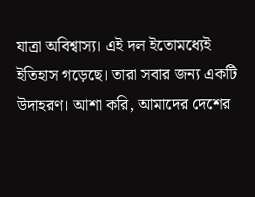যাত্রা অবিশ্বাস্য। এই দল ইতোমধ্যেই ইতিহাস গড়েছে। তারা সবার জন্য একটি উদাহরণ। আশা করি, আমাদের দেশের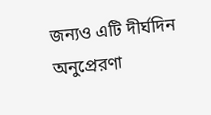জন্যও এটি দীর্ঘদিন অনুপ্রেরণা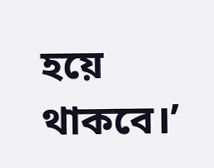হয়ে থাকবে।’